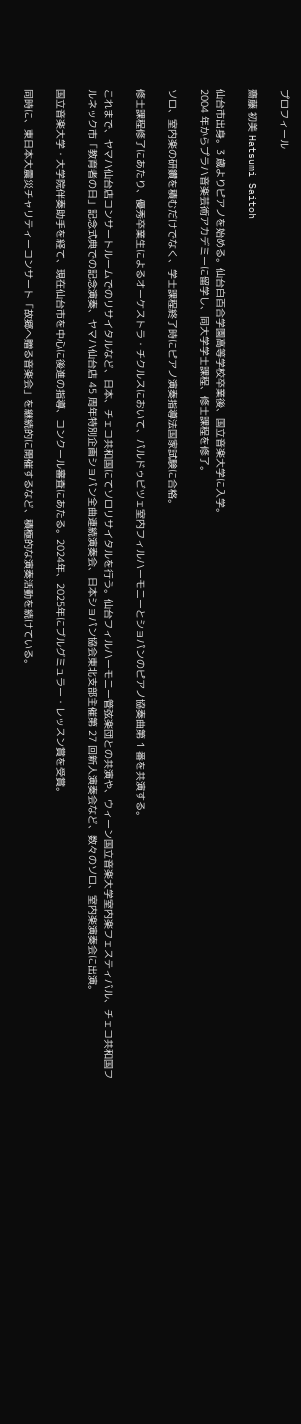プロフィール

齋藤 初美 Hatsumi Saitoh

仙台市出身。3 歳よりピアノを始める。仙台白百合学園高等学校卒業後、国立音楽大学に入学。
2004 年からプラハ音楽芸術アカデミーに留学し、同大学学士課程、修士課程を修了。

ソロ、室内楽の研鑽を積むだけでなく、学士課程終了時にピアノ演奏指導法国家試験に合格。

修士課程修了にあたり、優秀卒業生によるオーケストラ・チクルスにおいて、パルドゥビツェ室内フィルハーモニーとショパンのピアノ協奏曲第 1 番を共演する。

これまで、ヤマハ仙台店コンサートルームでのリサイタルなど、日本、チェコ共和国にてソロリサイタルを行う。仙台フィルハーモニー管弦楽団との共演や、ウィーン国立音楽大学室内楽フェスティバル、チェコ共和国フルネック市「教育者の日」記念式典での記念演奏、ヤマハ仙台店 45 周年特別企画ショパン全曲連続演奏会、日本ショパン協会東北支部主催第 27 回新人演奏会など、数々のソロ、室内楽演奏会に出演。

国立音楽大学・大学院伴奏助手を経て、現在仙台市を中心に後進の指導、コンクール審査にあたる。2024年、2025年にブルグミュラー・レッスン賞を受賞。

同時に、東日本大震災チャリティーコンサート「故郷へ贈る音楽会」を継続的に開催するなど、積極的な演奏活動を続けている。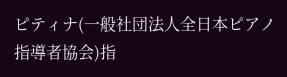ピティナ(一般社団法人全日本ピアノ指導者協会)指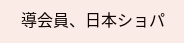導会員、日本ショパ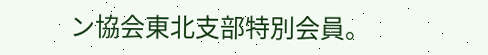ン協会東北支部特別会員。